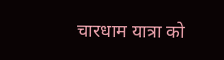चारधाम यात्रा को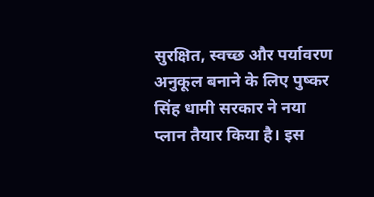सुरक्षित, स्वच्छ और पर्यावरण अनुकूल बनाने के लिए पुष्कर सिंह धामी सरकार ने नया प्लान तैयार किया है। इस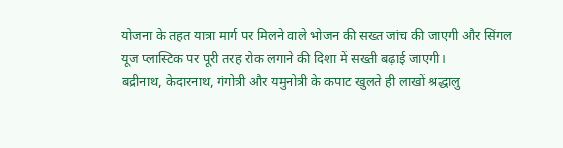योजना के तहत यात्रा मार्ग पर मिलने वाले भोजन की सख्त जांच की जाएगी और सिंगल यूज प्लास्टिक पर पूरी तरह रोक लगाने की दिशा में सख्ती बढ़ाई जाएगी।
बद्रीनाथ, केदारनाथ, गंगोत्री और यमुनोत्री के कपाट खुलते ही लाखों श्रद्धालु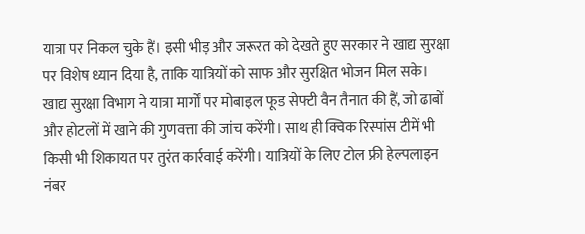यात्रा पर निकल चुके हैं। इसी भीड़ और जरूरत को देखते हुए सरकार ने खाद्य सुरक्षा पर विशेष ध्यान दिया है, ताकि यात्रियों को साफ और सुरक्षित भोजन मिल सके।
खाद्य सुरक्षा विभाग ने यात्रा मार्गों पर मोबाइल फूड सेफ्टी वैन तैनात की हैं, जो ढाबों और होटलों में खाने की गुणवत्ता की जांच करेंगी। साथ ही क्विक रिस्पांस टीमें भी किसी भी शिकायत पर तुरंत कार्रवाई करेंगी। यात्रियों के लिए टोल फ्री हेल्पलाइन नंबर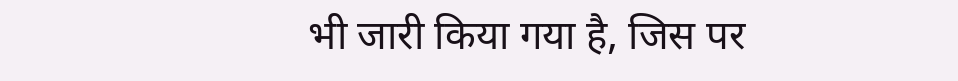भी जारी किया गया है, जिस पर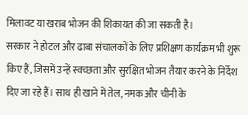मिलावट या खराब भोजन की शिकायत की जा सकती है।
सरकार ने होटल और ढाबा संचालकों के लिए प्रशिक्षण कार्यक्रम भी शुरू किए हैं, जिसमें उन्हें स्वच्छता और सुरक्षित भोजन तैयार करने के निर्देश दिए जा रहे हैं। साथ ही खाने में तेल, नमक और चीनी के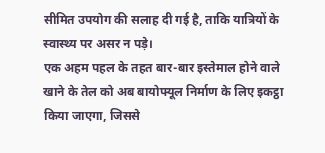सीमित उपयोग की सलाह दी गई है, ताकि यात्रियों के स्वास्थ्य पर असर न पड़े।
एक अहम पहल के तहत बार-बार इस्तेमाल होने वाले खाने के तेल को अब बायोफ्यूल निर्माण के लिए इकट्ठा किया जाएगा, जिससे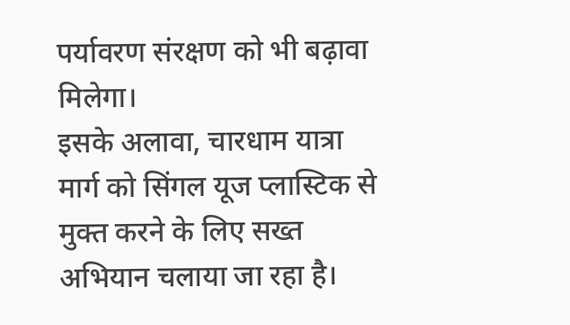पर्यावरण संरक्षण को भी बढ़ावा मिलेगा।
इसके अलावा, चारधाम यात्रा मार्ग को सिंगल यूज प्लास्टिक से मुक्त करने के लिए सख्त अभियान चलाया जा रहा है।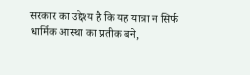सरकार का उद्देश्य है कि यह यात्रा न सिर्फ धार्मिक आस्था का प्रतीक बने,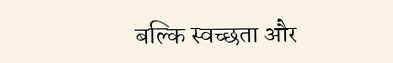बल्कि स्वच्छता और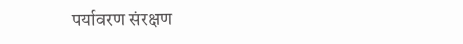पर्यावरण संरक्षण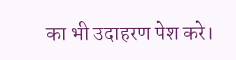का भी उदाहरण पेश करे।